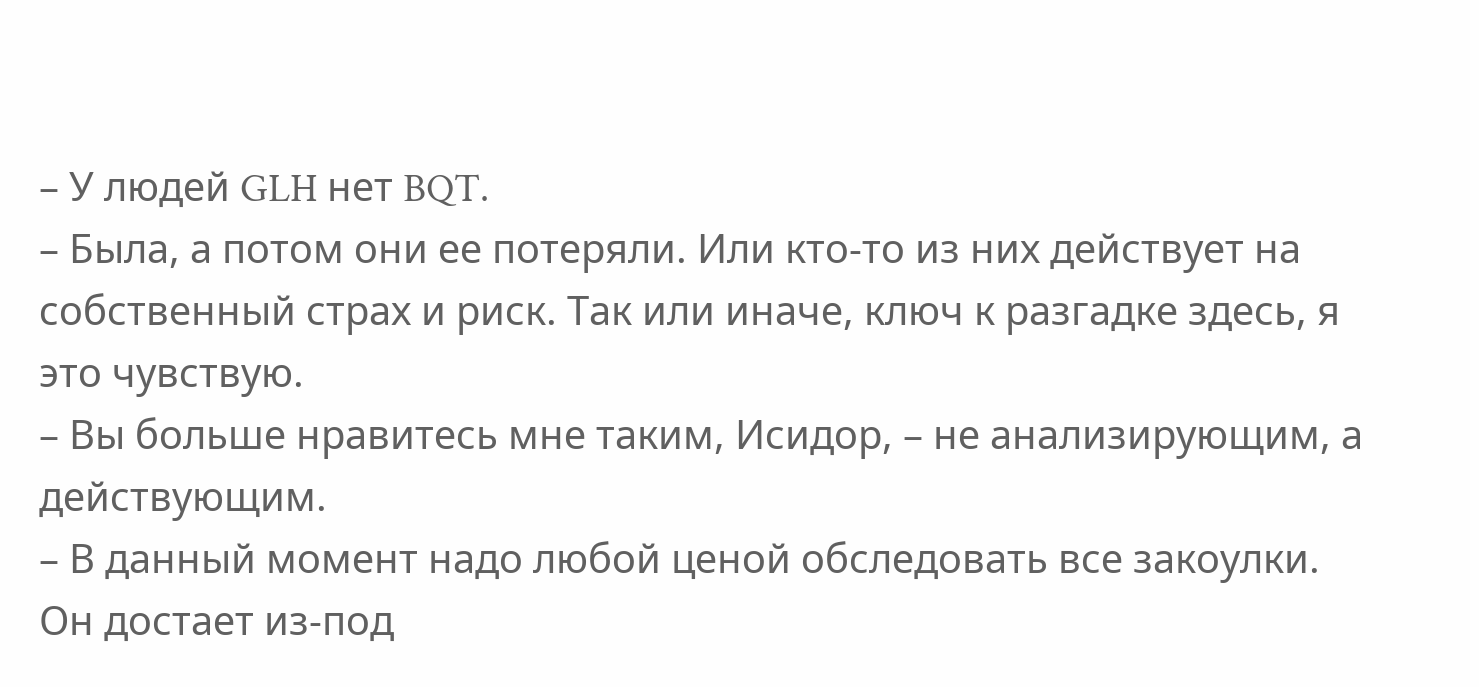– У людей GLH нет BQT.
– Была, а потом они ее потеряли. Или кто-то из них действует на собственный страх и риск. Так или иначе, ключ к разгадке здесь, я это чувствую.
– Вы больше нравитесь мне таким, Исидор, – не анализирующим, а действующим.
– В данный момент надо любой ценой обследовать все закоулки.
Он достает из-под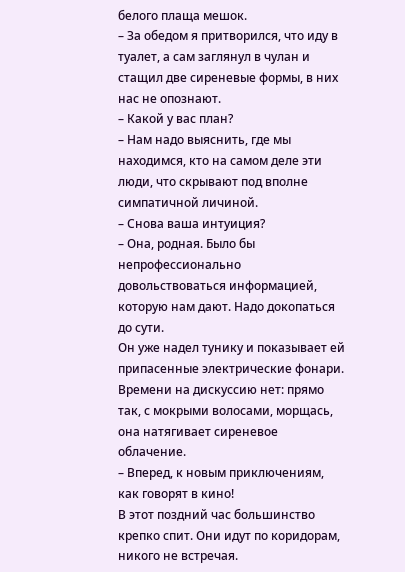белого плаща мешок.
– За обедом я притворился, что иду в туалет, а сам заглянул в чулан и стащил две сиреневые формы, в них нас не опознают.
– Какой у вас план?
– Нам надо выяснить, где мы находимся, кто на самом деле эти люди, что скрывают под вполне симпатичной личиной.
– Снова ваша интуиция?
– Она, родная. Было бы непрофессионально довольствоваться информацией, которую нам дают. Надо докопаться до сути.
Он уже надел тунику и показывает ей припасенные электрические фонари.
Времени на дискуссию нет: прямо так, с мокрыми волосами, морщась, она натягивает сиреневое облачение.
– Вперед, к новым приключениям, как говорят в кино!
В этот поздний час большинство крепко спит. Они идут по коридорам, никого не встречая.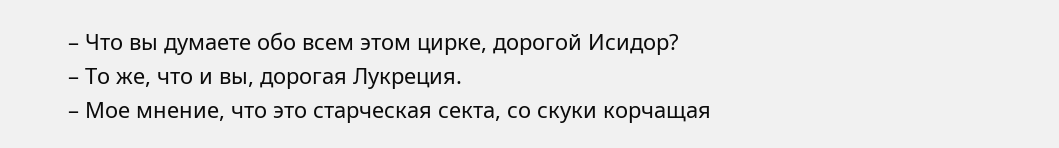– Что вы думаете обо всем этом цирке, дорогой Исидор?
– То же, что и вы, дорогая Лукреция.
– Мое мнение, что это старческая секта, со скуки корчащая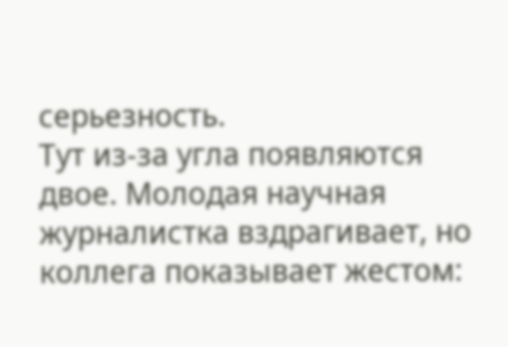серьезность.
Тут из-за угла появляются двое. Молодая научная журналистка вздрагивает, но коллега показывает жестом: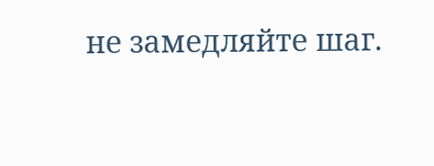не замедляйте шаг.